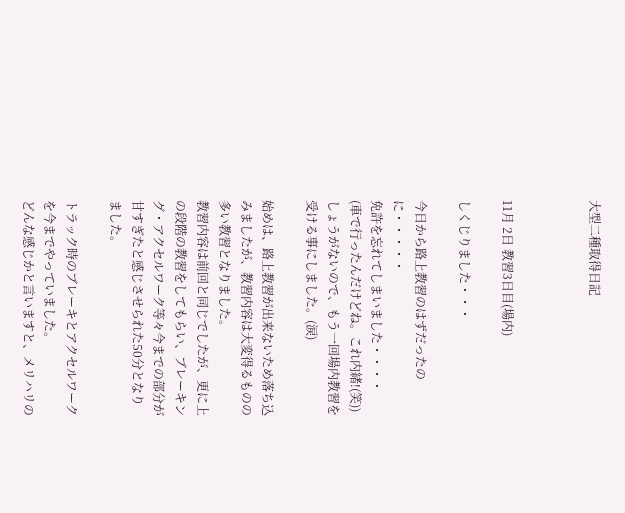大型二種取得日記



11月 2日 教習3日目(場内)

しくじりました・・・

今日から路上教習のはずだったのに・・・・・
免許を忘れてしまいました・・・・
(車で行ったんだけどね。これ内緒!(笑))
しょうがないので、もう一回場内教習を受ける事にしました。(涙)

始めは、路上教習が出来ないため落ち込みましたが、教習内容は大変得るものの多い教習となりました。
教習内容は前回と同じでしたが、更に上の段階の教習をしてもらい、ブレーキング・アクセルワーク等々今までの部分が甘すぎたと感じさせられた50分となりました。

トラック時のブレーキとアクセルワークを今までやっていました。
どんな感じかと言いますと、メリハリの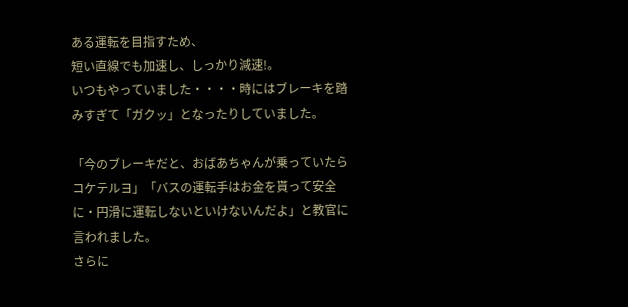ある運転を目指すため、
短い直線でも加速し、しっかり減速!。
いつもやっていました・・・・時にはブレーキを踏みすぎて「ガクッ」となったりしていました。

「今のブレーキだと、おばあちゃんが乗っていたらコケテルヨ」「バスの運転手はお金を貰って安全に・円滑に運転しないといけないんだよ」と教官に言われました。
さらに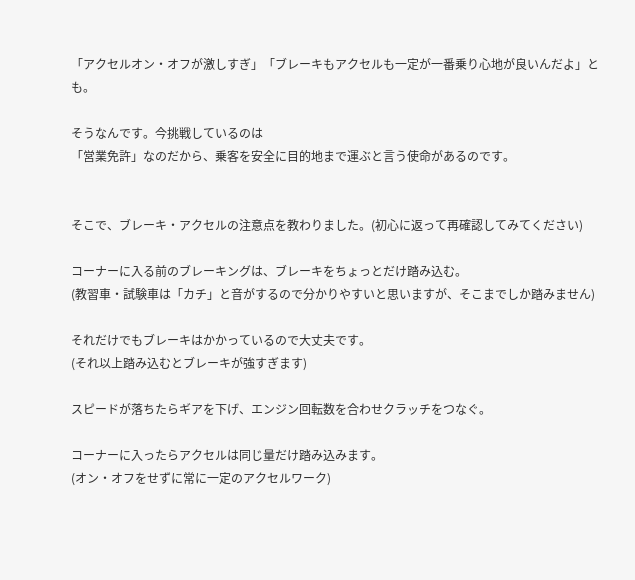「アクセルオン・オフが激しすぎ」「ブレーキもアクセルも一定が一番乗り心地が良いんだよ」とも。

そうなんです。今挑戦しているのは
「営業免許」なのだから、乗客を安全に目的地まで運ぶと言う使命があるのです。


そこで、ブレーキ・アクセルの注意点を教わりました。(初心に返って再確認してみてください)

コーナーに入る前のブレーキングは、ブレーキをちょっとだけ踏み込む。
(教習車・試験車は「カチ」と音がするので分かりやすいと思いますが、そこまでしか踏みません)

それだけでもブレーキはかかっているので大丈夫です。
(それ以上踏み込むとブレーキが強すぎます)

スピードが落ちたらギアを下げ、エンジン回転数を合わせクラッチをつなぐ。

コーナーに入ったらアクセルは同じ量だけ踏み込みます。
(オン・オフをせずに常に一定のアクセルワーク)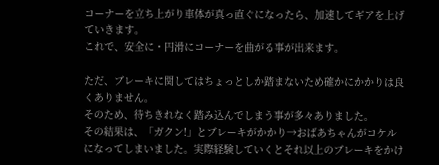コーナーを立ち上がり車体が真っ直ぐになったら、加速してギアを上げていきます。
これで、安全に・円滑にコーナーを曲がる事が出来ます。

ただ、ブレーキに関してはちょっとしか踏まないため確かにかかりは良くありません。
そのため、待ちきれなく踏み込んでしまう事が多々ありました。
その結果は、「ガクン!」とブレーキがかかり→おばあちゃんがコケルになってしまいました。実際経験していくとそれ以上のブレーキをかけ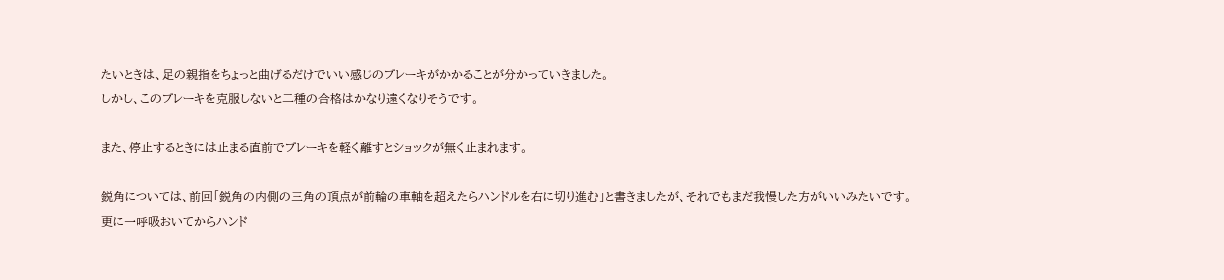たいときは、足の親指をちょっと曲げるだけでいい感じのブレーキがかかることが分かっていきました。
しかし、このブレーキを克服しないと二種の合格はかなり遠くなりそうです。

また、停止するときには止まる直前でブレーキを軽く離すとショックが無く止まれます。

鋭角については、前回「鋭角の内側の三角の頂点が前輪の車軸を超えたらハンドルを右に切り進む」と書きましたが、それでもまだ我慢した方がいいみたいです。
更に一呼吸おいてからハンド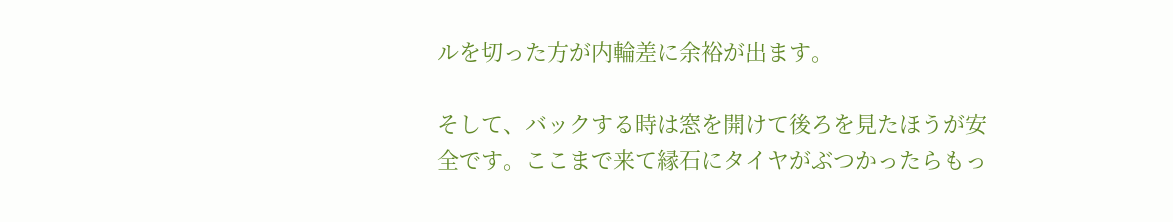ルを切った方が内輪差に余裕が出ます。

そして、バックする時は窓を開けて後ろを見たほうが安全です。ここまで来て縁石にタイヤがぶつかったらもっ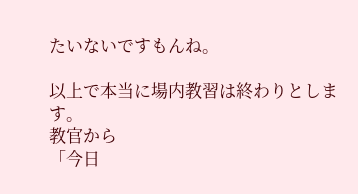たいないですもんね。

以上で本当に場内教習は終わりとします。
教官から
「今日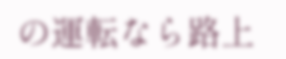の運転なら路上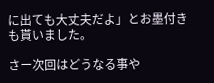に出ても大丈夫だよ」とお墨付きも貰いました。

さー次回はどうなる事や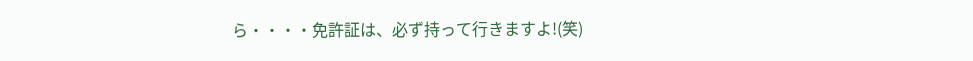ら・・・・免許証は、必ず持って行きますよ!(笑)